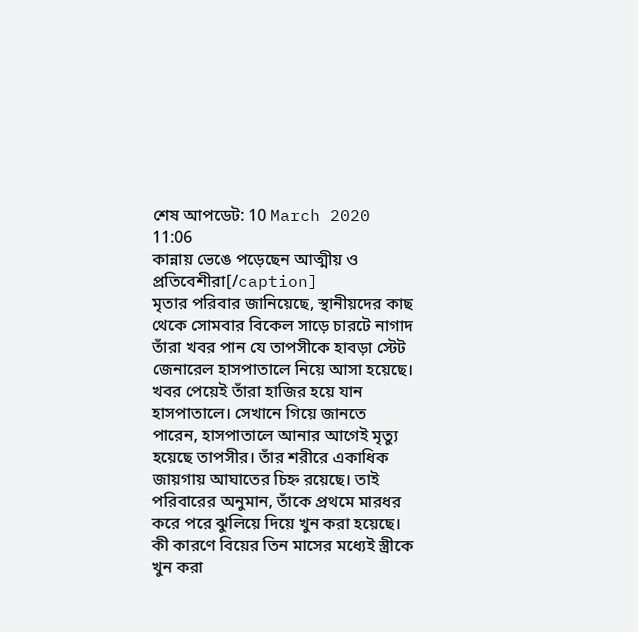শেষ আপডেট: 10 March 2020 11:06
কান্নায় ভেঙে পড়েছেন আত্মীয় ও প্রতিবেশীরা[/caption]
মৃতার পরিবার জানিয়েছে, স্থানীয়দের কাছ থেকে সোমবার বিকেল সাড়ে চারটে নাগাদ তাঁরা খবর পান যে তাপসীকে হাবড়া স্টেট জেনারেল হাসপাতালে নিয়ে আসা হয়েছে। খবর পেয়েই তাঁরা হাজির হয়ে যান হাসপাতালে। সেখানে গিয়ে জানতে পারেন, হাসপাতালে আনার আগেই মৃত্যু হয়েছে তাপসীর। তাঁর শরীরে একাধিক জায়গায় আঘাতের চিহ্ন রয়েছে। তাই পরিবারের অনুমান, তাঁকে প্রথমে মারধর করে পরে ঝুলিয়ে দিয়ে খুন করা হয়েছে।
কী কারণে বিয়ের তিন মাসের মধ্যেই স্ত্রীকে খুন করা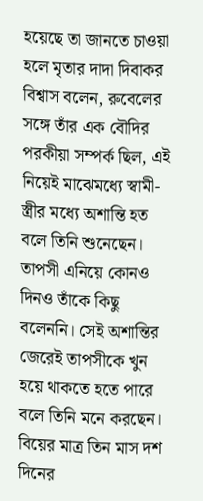হয়েছে তা জানতে চাওয়া হলে মৃতার দাদা দিবাকর বিশ্বাস বলেন, রুবেলের সঙ্গে তাঁর এক বৌদির পরকীয়া সম্পর্ক ছিল, এই নিয়েই মাঝেমধ্যে স্বামী-স্ত্রীর মধ্যে অশান্তি হত বলে তিনি শুনেছেন। তাপসী এনিয়ে কোনও দিনও তাঁকে কিছু বলেননি। সেই অশান্তির জেরেই তাপসীকে খুন হয়ে থাকতে হতে পারে বলে তিনি মনে করছেন। বিয়ের মাত্র তিন মাস দশ দিনের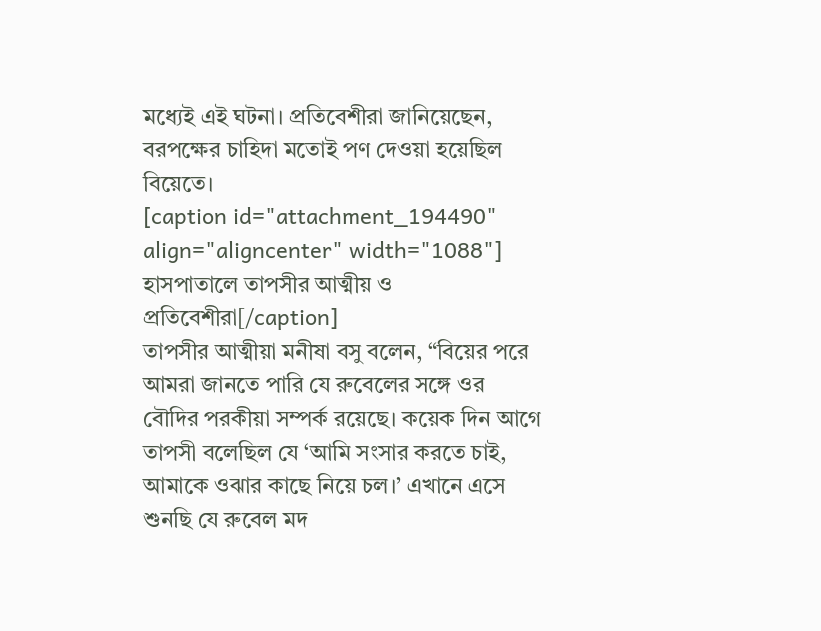মধ্যেই এই ঘটনা। প্রতিবেশীরা জানিয়েছেন, বরপক্ষের চাহিদা মতোই পণ দেওয়া হয়েছিল বিয়েতে।
[caption id="attachment_194490" align="aligncenter" width="1088"]
হাসপাতালে তাপসীর আত্মীয় ও প্রতিবেশীরা[/caption]
তাপসীর আত্মীয়া মনীষা বসু বলেন, “বিয়ের পরে আমরা জানতে পারি যে রুবেলের সঙ্গে ওর বৌদির পরকীয়া সম্পর্ক রয়েছে। কয়েক দিন আগে তাপসী বলেছিল যে ‘আমি সংসার করতে চাই, আমাকে ওঝার কাছে নিয়ে চল।’ এখানে এসে শুনছি যে রুবেল মদ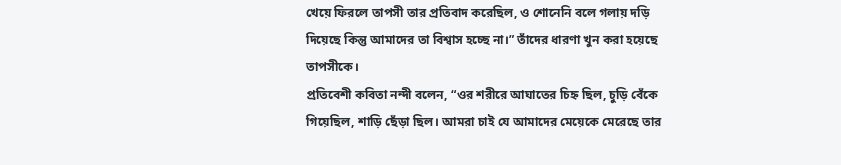খেয়ে ফিরলে তাপসী তার প্রতিবাদ করেছিল, ও শোনেনি বলে গলায় দড়ি দিয়েছে কিন্তু আমাদের তা বিশ্বাস হচ্ছে না।” তাঁদের ধারণা খুন করা হয়েছে তাপসীকে।
প্রতিবেশী কবিতা নন্দী বলেন, “ওর শরীরে আঘাতের চিহ্ন ছিল, চুড়ি বেঁকে গিয়েছিল, শাড়ি ছেঁড়া ছিল। আমরা চাই যে আমাদের মেয়েকে মেরেছে তার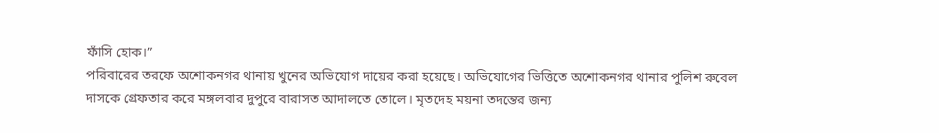ফাঁসি হোক।”
পরিবারের তরফে অশোকনগর থানায় খুনের অভিযোগ দায়ের করা হয়েছে। অভিযোগের ভিত্তিতে অশোকনগর থানার পুলিশ রুবেল দাসকে গ্রেফতার করে মঙ্গলবার দুপুরে বারাসত আদালতে তোলে। মৃতদেহ ময়না তদন্তের জন্য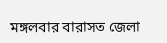মঙ্গলবার বারাসত জেলা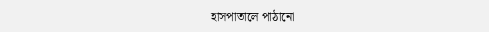হাসপাতালে পাঠানো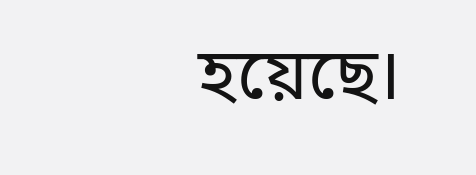হয়েছে।